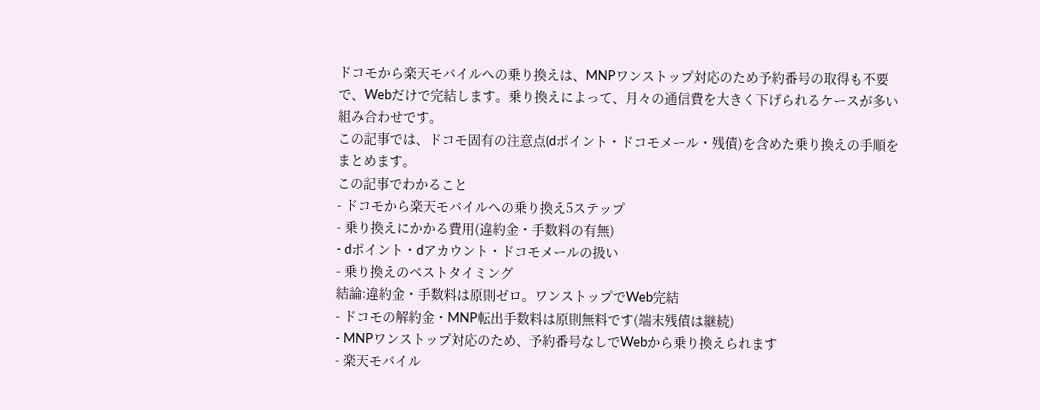ドコモから楽天モバイルへの乗り換えは、MNPワンストップ対応のため予約番号の取得も不要で、Webだけで完結します。乗り換えによって、月々の通信費を大きく下げられるケースが多い組み合わせです。
この記事では、ドコモ固有の注意点(dポイント・ドコモメール・残債)を含めた乗り換えの手順をまとめます。
この記事でわかること
- ドコモから楽天モバイルへの乗り換え5ステップ
- 乗り換えにかかる費用(違約金・手数料の有無)
- dポイント・dアカウント・ドコモメールの扱い
- 乗り換えのベストタイミング
結論:違約金・手数料は原則ゼロ。ワンストップでWeb完結
- ドコモの解約金・MNP転出手数料は原則無料です(端末残債は継続)
- MNPワンストップ対応のため、予約番号なしでWebから乗り換えられます
- 楽天モバイル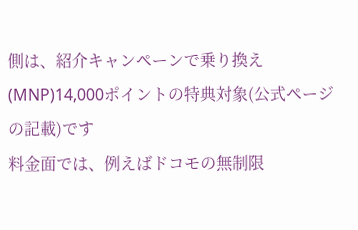側は、紹介キャンペーンで乗り換え(MNP)14,000ポイントの特典対象(公式ページの記載)です
料金面では、例えばドコモの無制限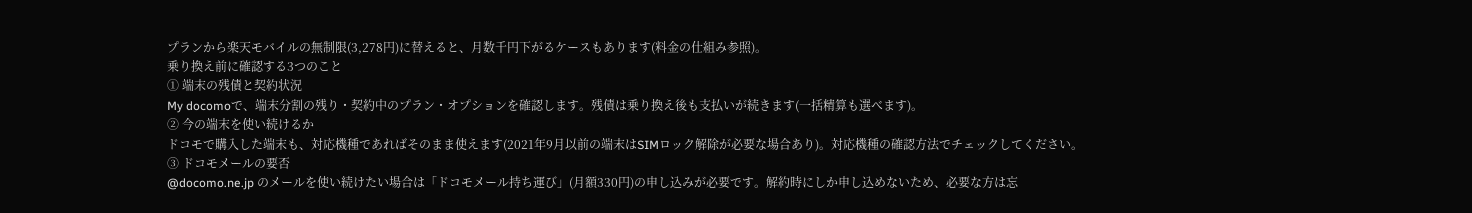プランから楽天モバイルの無制限(3,278円)に替えると、月数千円下がるケースもあります(料金の仕組み参照)。
乗り換え前に確認する3つのこと
① 端末の残債と契約状況
My docomoで、端末分割の残り・契約中のプラン・オプションを確認します。残債は乗り換え後も支払いが続きます(一括精算も選べます)。
② 今の端末を使い続けるか
ドコモで購入した端末も、対応機種であればそのまま使えます(2021年9月以前の端末はSIMロック解除が必要な場合あり)。対応機種の確認方法でチェックしてください。
③ ドコモメールの要否
@docomo.ne.jp のメールを使い続けたい場合は「ドコモメール持ち運び」(月額330円)の申し込みが必要です。解約時にしか申し込めないため、必要な方は忘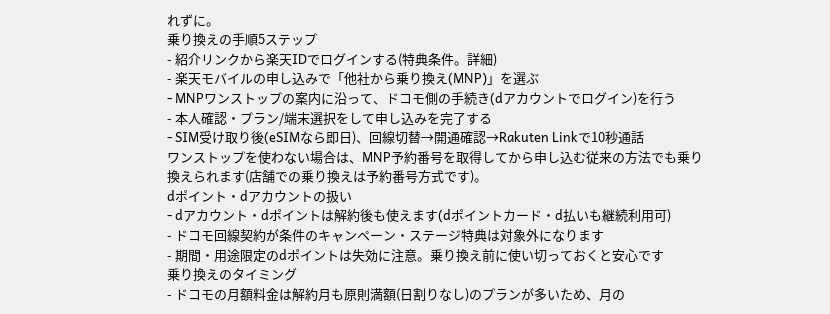れずに。
乗り換えの手順5ステップ
- 紹介リンクから楽天IDでログインする(特典条件。詳細)
- 楽天モバイルの申し込みで「他社から乗り換え(MNP)」を選ぶ
- MNPワンストップの案内に沿って、ドコモ側の手続き(dアカウントでログイン)を行う
- 本人確認・プラン/端末選択をして申し込みを完了する
- SIM受け取り後(eSIMなら即日)、回線切替→開通確認→Rakuten Linkで10秒通話
ワンストップを使わない場合は、MNP予約番号を取得してから申し込む従来の方法でも乗り換えられます(店舗での乗り換えは予約番号方式です)。
dポイント・dアカウントの扱い
- dアカウント・dポイントは解約後も使えます(dポイントカード・d払いも継続利用可)
- ドコモ回線契約が条件のキャンペーン・ステージ特典は対象外になります
- 期間・用途限定のdポイントは失効に注意。乗り換え前に使い切っておくと安心です
乗り換えのタイミング
- ドコモの月額料金は解約月も原則満額(日割りなし)のプランが多いため、月の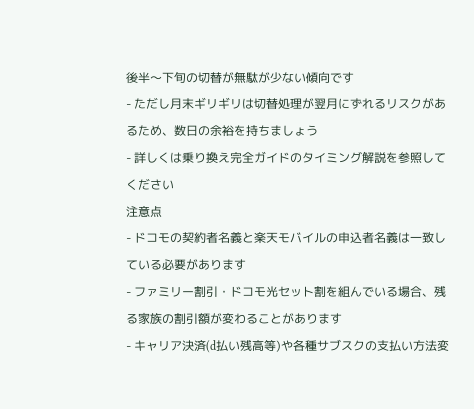後半〜下旬の切替が無駄が少ない傾向です
- ただし月末ギリギリは切替処理が翌月にずれるリスクがあるため、数日の余裕を持ちましょう
- 詳しくは乗り換え完全ガイドのタイミング解説を参照してください
注意点
- ドコモの契約者名義と楽天モバイルの申込者名義は一致している必要があります
- ファミリー割引・ドコモ光セット割を組んでいる場合、残る家族の割引額が変わることがあります
- キャリア決済(d払い残高等)や各種サブスクの支払い方法変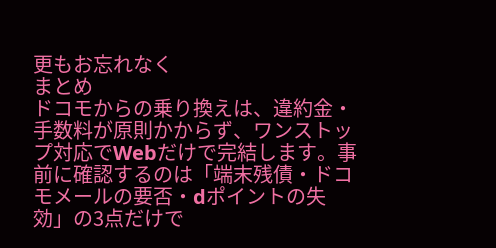更もお忘れなく
まとめ
ドコモからの乗り換えは、違約金・手数料が原則かからず、ワンストップ対応でWebだけで完結します。事前に確認するのは「端末残債・ドコモメールの要否・dポイントの失効」の3点だけで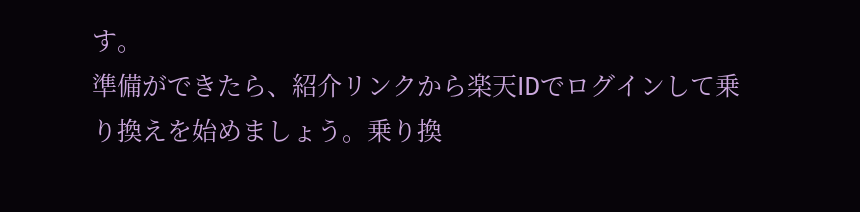す。
準備ができたら、紹介リンクから楽天IDでログインして乗り換えを始めましょう。乗り換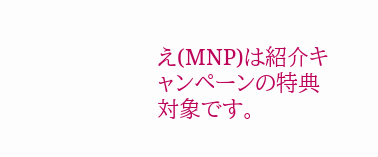え(MNP)は紹介キャンペーンの特典対象です。